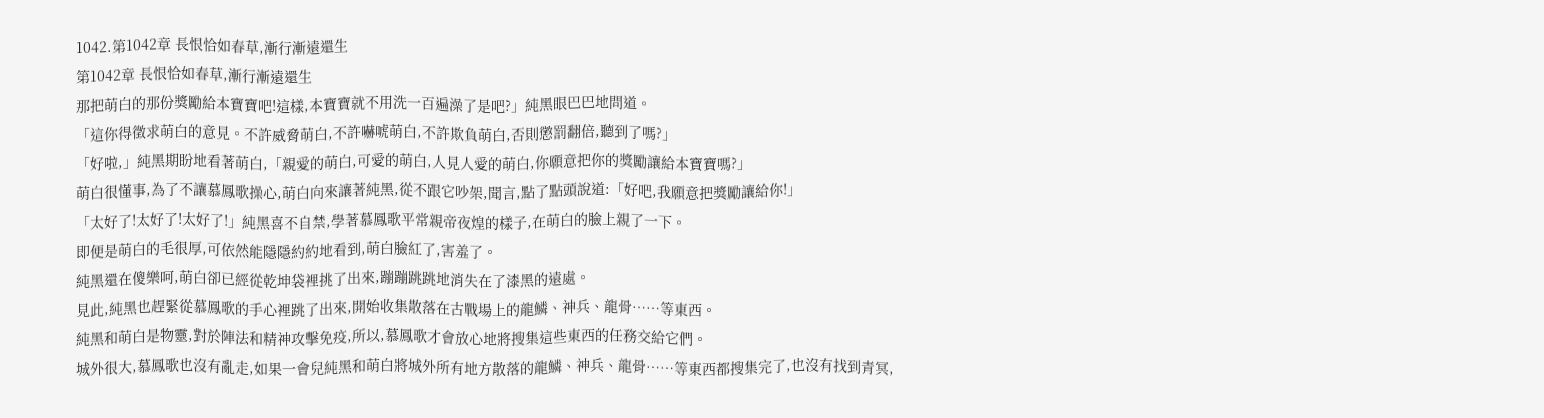1042.第1042章 長恨恰如春草,漸行漸遠還生
第1042章 長恨恰如春草,漸行漸遠還生
那把萌白的那份獎勵給本寶寶吧!這樣,本寶寶就不用洗一百遍澡了是吧?」純黑眼巴巴地問道。
「這你得徵求萌白的意見。不許威脅萌白,不許嚇唬萌白,不許欺負萌白,否則懲罰翻倍,聽到了嗎?」
「好啦,」純黑期盼地看著萌白,「親愛的萌白,可愛的萌白,人見人愛的萌白,你願意把你的獎勵讓給本寶寶嗎?」
萌白很懂事,為了不讓慕鳳歌操心,萌白向來讓著純黑,從不跟它吵架,聞言,點了點頭說道:「好吧,我願意把獎勵讓給你!」
「太好了!太好了!太好了!」純黑喜不自禁,學著慕鳳歌平常親帝夜煌的樣子,在萌白的臉上親了一下。
即便是萌白的毛很厚,可依然能隱隱約約地看到,萌白臉紅了,害羞了。
純黑還在傻樂呵,萌白卻已經從乾坤袋裡挑了出來,蹦蹦跳跳地消失在了漆黑的遠處。
見此,純黑也趕緊從慕鳳歌的手心裡跳了出來,開始收集散落在古戰場上的龍鱗、神兵、龍骨……等東西。
純黑和萌白是物靈,對於陣法和精神攻擊免疫,所以,慕鳳歌才會放心地將搜集這些東西的任務交給它們。
城外很大,慕鳳歌也沒有亂走,如果一會兒純黑和萌白將城外所有地方散落的龍鱗、神兵、龍骨……等東西都搜集完了,也沒有找到青冥,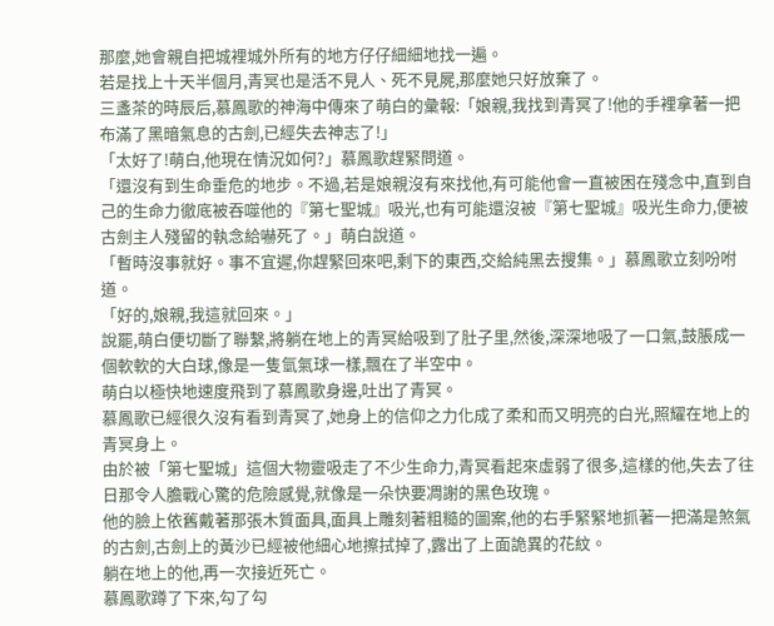那麼,她會親自把城裡城外所有的地方仔仔細細地找一遍。
若是找上十天半個月,青冥也是活不見人、死不見屍,那麼她只好放棄了。
三盞茶的時辰后,慕鳳歌的神海中傳來了萌白的彙報:「娘親,我找到青冥了!他的手裡拿著一把布滿了黑暗氣息的古劍,已經失去神志了!」
「太好了!萌白,他現在情況如何?」慕鳳歌趕緊問道。
「還沒有到生命垂危的地步。不過,若是娘親沒有來找他,有可能他會一直被困在殘念中,直到自己的生命力徹底被吞噬他的『第七聖城』吸光,也有可能還沒被『第七聖城』吸光生命力,便被古劍主人殘留的執念給嚇死了。」萌白說道。
「暫時沒事就好。事不宜遲,你趕緊回來吧,剩下的東西,交給純黑去搜集。」慕鳳歌立刻吩咐道。
「好的,娘親,我這就回來。」
說罷,萌白便切斷了聯繫,將躺在地上的青冥給吸到了肚子里,然後,深深地吸了一口氣,鼓脹成一個軟軟的大白球,像是一隻氫氣球一樣,飄在了半空中。
萌白以極快地速度飛到了慕鳳歌身邊,吐出了青冥。
慕鳳歌已經很久沒有看到青冥了,她身上的信仰之力化成了柔和而又明亮的白光,照耀在地上的青冥身上。
由於被「第七聖城」這個大物靈吸走了不少生命力,青冥看起來虛弱了很多,這樣的他,失去了往日那令人膽戰心驚的危險感覺,就像是一朵快要凋謝的黑色玫瑰。
他的臉上依舊戴著那張木質面具,面具上雕刻著粗糙的圖案,他的右手緊緊地抓著一把滿是煞氣的古劍,古劍上的黃沙已經被他細心地擦拭掉了,露出了上面詭異的花紋。
躺在地上的他,再一次接近死亡。
慕鳳歌蹲了下來,勾了勾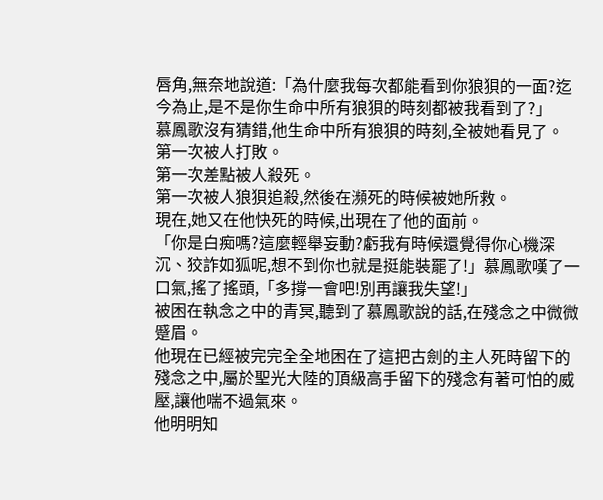唇角,無奈地說道:「為什麼我每次都能看到你狼狽的一面?迄今為止,是不是你生命中所有狼狽的時刻都被我看到了?」
慕鳳歌沒有猜錯,他生命中所有狼狽的時刻,全被她看見了。
第一次被人打敗。
第一次差點被人殺死。
第一次被人狼狽追殺,然後在瀕死的時候被她所救。
現在,她又在他快死的時候,出現在了他的面前。
「你是白痴嗎?這麼輕舉妄動?虧我有時候還覺得你心機深沉、狡詐如狐呢,想不到你也就是挺能裝罷了!」慕鳳歌嘆了一口氣,搖了搖頭,「多撐一會吧!別再讓我失望!」
被困在執念之中的青冥,聽到了慕鳳歌說的話,在殘念之中微微蹙眉。
他現在已經被完完全全地困在了這把古劍的主人死時留下的殘念之中,屬於聖光大陸的頂級高手留下的殘念有著可怕的威壓,讓他喘不過氣來。
他明明知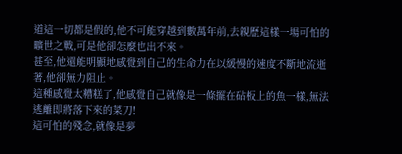道這一切都是假的,他不可能穿越到數萬年前,去親歷這樣一場可怕的曠世之戰,可是他卻怎麼也出不來。
甚至,他還能明顯地感覺到自己的生命力在以緩慢的速度不斷地流逝著,他卻無力阻止。
這種感覺太糟糕了,他感覺自己就像是一條擺在砧板上的魚一樣,無法逃離即將落下來的菜刀!
這可怕的殘念,就像是夢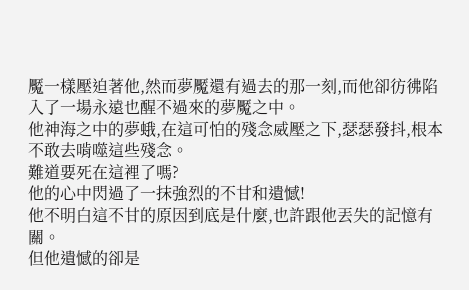魘一樣壓迫著他,然而夢魘還有過去的那一刻,而他卻彷彿陷入了一場永遠也醒不過來的夢魘之中。
他神海之中的夢蛾,在這可怕的殘念威壓之下,瑟瑟發抖,根本不敢去啃噬這些殘念。
難道要死在這裡了嗎?
他的心中閃過了一抹強烈的不甘和遺憾!
他不明白這不甘的原因到底是什麼,也許跟他丟失的記憶有關。
但他遺憾的卻是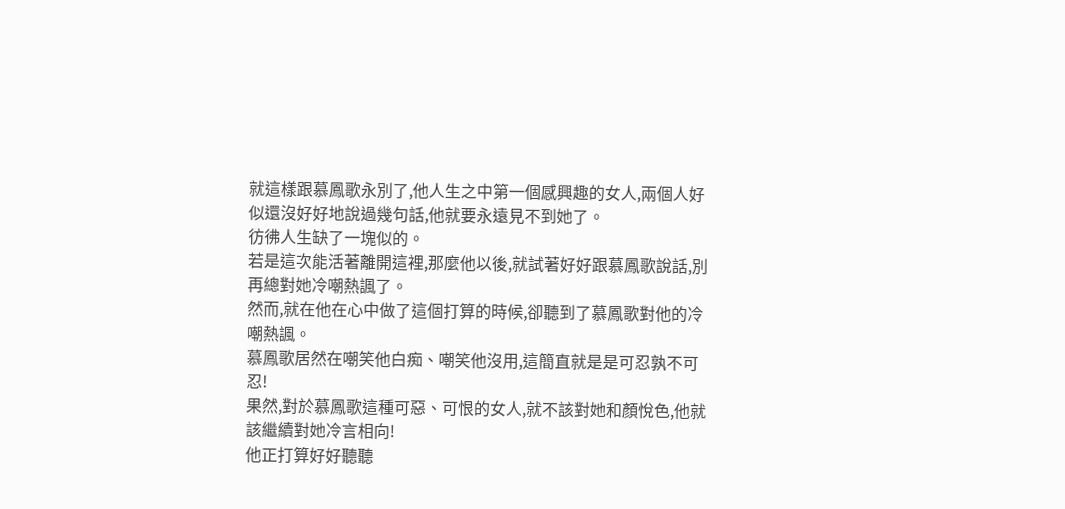就這樣跟慕鳳歌永別了,他人生之中第一個感興趣的女人,兩個人好似還沒好好地說過幾句話,他就要永遠見不到她了。
彷彿人生缺了一塊似的。
若是這次能活著離開這裡,那麼他以後,就試著好好跟慕鳳歌說話,別再總對她冷嘲熱諷了。
然而,就在他在心中做了這個打算的時候,卻聽到了慕鳳歌對他的冷嘲熱諷。
慕鳳歌居然在嘲笑他白痴、嘲笑他沒用,這簡直就是是可忍孰不可忍!
果然,對於慕鳳歌這種可惡、可恨的女人,就不該對她和顏悅色,他就該繼續對她冷言相向!
他正打算好好聽聽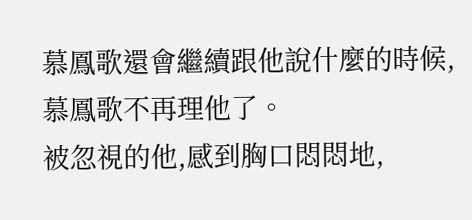慕鳳歌還會繼續跟他說什麼的時候,慕鳳歌不再理他了。
被忽視的他,感到胸口悶悶地,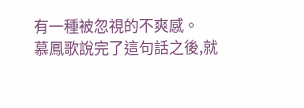有一種被忽視的不爽感。
慕鳳歌說完了這句話之後,就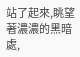站了起來,眺望著濃濃的黑暗處,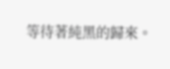等待著純黑的歸來。